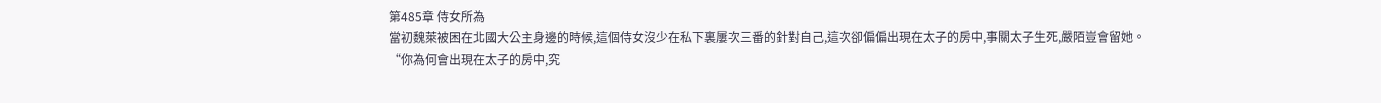第485章 侍女所為
當初魏萊被困在北國大公主身邊的時候,這個侍女沒少在私下裏屢次三番的針對自己,這次卻偏偏出現在太子的房中,事關太子生死,嚴陌豈會留她。
“你為何會出現在太子的房中,究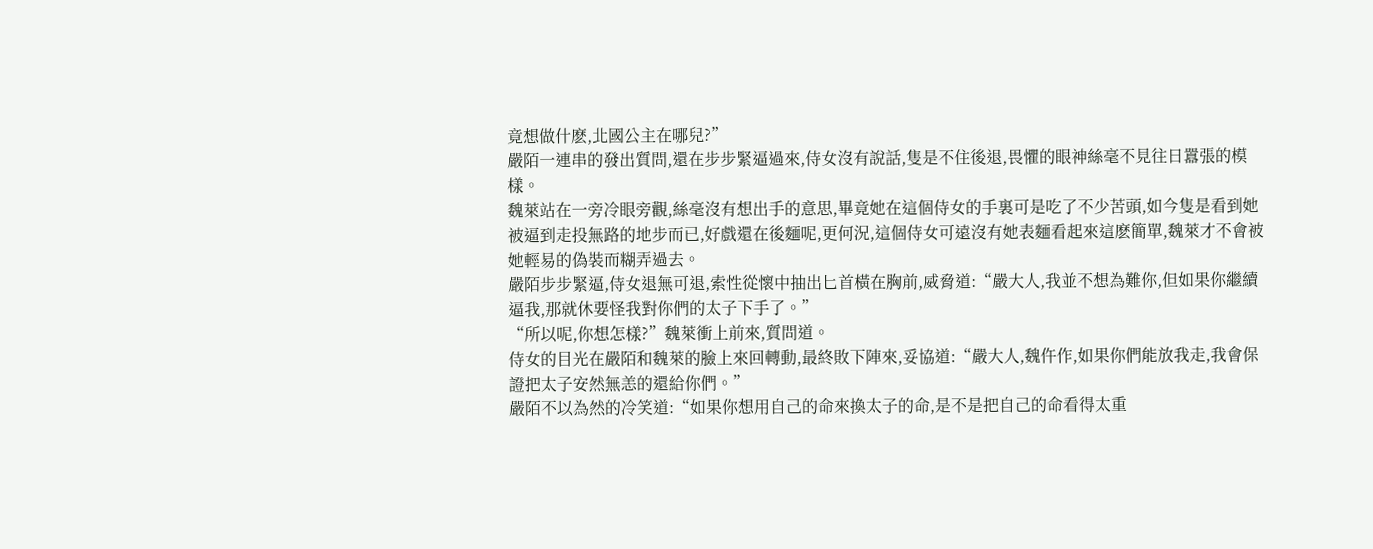竟想做什麽,北國公主在哪兒?”
嚴陌一連串的發出質問,還在步步緊逼過來,侍女沒有說話,隻是不住後退,畏懼的眼神絲毫不見往日囂張的模樣。
魏萊站在一旁冷眼旁觀,絲毫沒有想出手的意思,畢竟她在這個侍女的手裏可是吃了不少苦頭,如今隻是看到她被逼到走投無路的地步而已,好戲還在後麵呢,更何況,這個侍女可遠沒有她表麵看起來這麽簡單,魏萊才不會被她輕易的偽裝而糊弄過去。
嚴陌步步緊逼,侍女退無可退,索性從懷中抽出匕首橫在胸前,威脅道:“嚴大人,我並不想為難你,但如果你繼續逼我,那就休要怪我對你們的太子下手了。”
“所以呢,你想怎樣?”魏萊衝上前來,質問道。
侍女的目光在嚴陌和魏萊的臉上來回轉動,最終敗下陣來,妥協道:“嚴大人,魏仵作,如果你們能放我走,我會保證把太子安然無恙的還給你們。”
嚴陌不以為然的冷笑道:“如果你想用自己的命來換太子的命,是不是把自己的命看得太重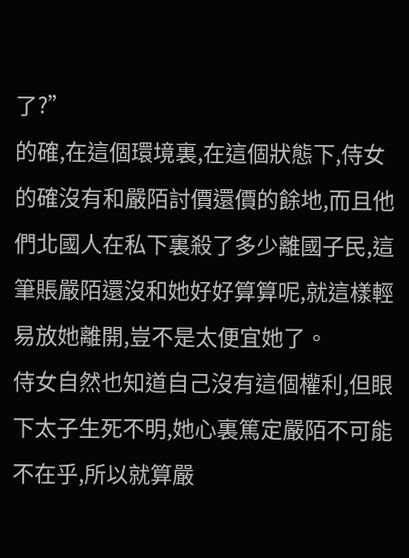了?”
的確,在這個環境裏,在這個狀態下,侍女的確沒有和嚴陌討價還價的餘地,而且他們北國人在私下裏殺了多少離國子民,這筆賬嚴陌還沒和她好好算算呢,就這樣輕易放她離開,豈不是太便宜她了。
侍女自然也知道自己沒有這個權利,但眼下太子生死不明,她心裏篤定嚴陌不可能不在乎,所以就算嚴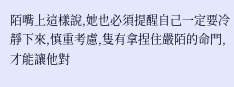陌嘴上這樣說,她也必須提醒自己一定要冷靜下來,慎重考慮,隻有拿捏住嚴陌的命門,才能讓他對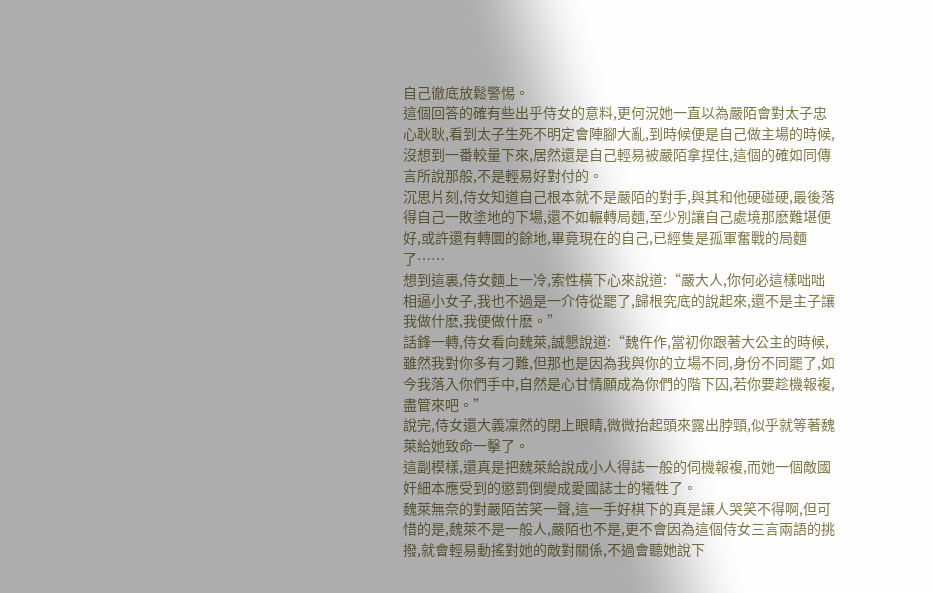自己徹底放鬆警惕。
這個回答的確有些出乎侍女的意料,更何況她一直以為嚴陌會對太子忠心耿耿,看到太子生死不明定會陣腳大亂,到時候便是自己做主場的時候,沒想到一番較量下來,居然還是自己輕易被嚴陌拿捏住,這個的確如同傳言所說那般,不是輕易好對付的。
沉思片刻,侍女知道自己根本就不是嚴陌的對手,與其和他硬碰硬,最後落得自己一敗塗地的下場,還不如輾轉局麵,至少別讓自己處境那麽難堪便好,或許還有轉圜的餘地,畢竟現在的自己,已經隻是孤軍奮戰的局麵了……
想到這裏,侍女麵上一冷,索性橫下心來說道:“嚴大人,你何必這樣咄咄相逼小女子,我也不過是一介侍從罷了,歸根究底的說起來,還不是主子讓我做什麽,我便做什麽。”
話鋒一轉,侍女看向魏萊,誠懇說道:“魏仵作,當初你跟著大公主的時候,雖然我對你多有刁難,但那也是因為我與你的立場不同,身份不同罷了,如今我落入你們手中,自然是心甘情願成為你們的階下囚,若你要趁機報複,盡管來吧。”
說完,侍女還大義凜然的閉上眼睛,微微抬起頭來露出脖頸,似乎就等著魏萊給她致命一擊了。
這副模樣,還真是把魏萊給說成小人得誌一般的伺機報複,而她一個敵國奸細本應受到的懲罰倒變成愛國誌士的犧牲了。
魏萊無奈的對嚴陌苦笑一聲,這一手好棋下的真是讓人哭笑不得啊,但可惜的是,魏萊不是一般人,嚴陌也不是,更不會因為這個侍女三言兩語的挑撥,就會輕易動搖對她的敵對關係,不過會聽她說下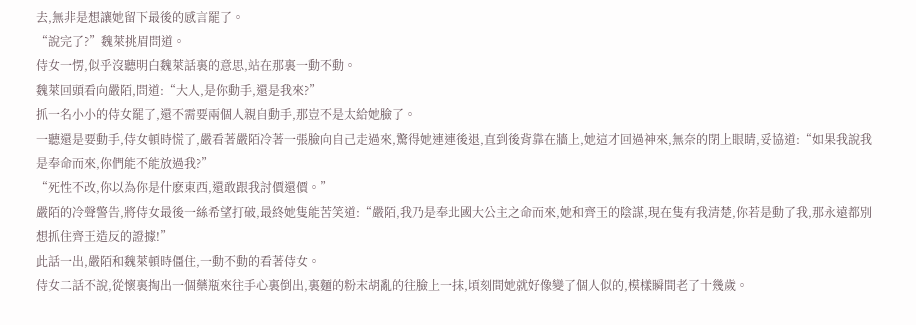去,無非是想讓她留下最後的感言罷了。
“說完了?”魏萊挑眉問道。
侍女一愣,似乎沒聽明白魏萊話裏的意思,站在那裏一動不動。
魏萊回頭看向嚴陌,問道:“大人,是你動手,還是我來?”
抓一名小小的侍女罷了,還不需要兩個人親自動手,那豈不是太給她臉了。
一聽還是要動手,侍女頓時慌了,嚴看著嚴陌冷著一張臉向自己走過來,驚得她連連後退,直到後背靠在牆上,她這才回過神來,無奈的閉上眼睛,妥協道:“如果我說我是奉命而來,你們能不能放過我?”
“死性不改,你以為你是什麽東西,還敢跟我討價還價。”
嚴陌的冷聲警告,將侍女最後一絲希望打破,最終她隻能苦笑道:“嚴陌,我乃是奉北國大公主之命而來,她和齊王的陰謀,現在隻有我清楚,你若是動了我,那永遠都別想抓住齊王造反的證據!”
此話一出,嚴陌和魏萊頓時僵住,一動不動的看著侍女。
侍女二話不說,從懷裏掏出一個藥瓶來往手心裏倒出,裏麵的粉末胡亂的往臉上一抹,頃刻間她就好像變了個人似的,模樣瞬間老了十幾歲。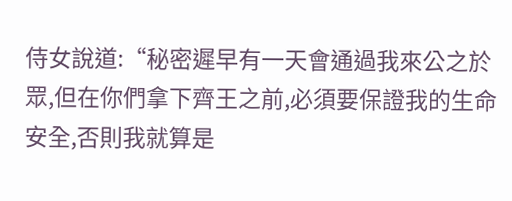侍女說道:“秘密遲早有一天會通過我來公之於眾,但在你們拿下齊王之前,必須要保證我的生命安全,否則我就算是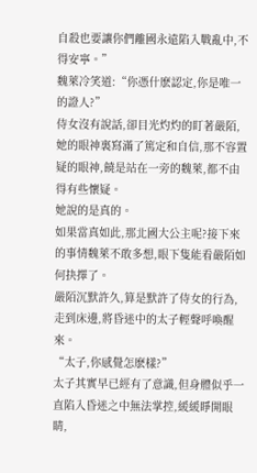自殺也要讓你們離國永遠陷入戰亂中,不得安寧。”
魏萊冷笑道:“你憑什麽認定,你是唯一的證人?”
侍女沒有說話,卻目光灼灼的盯著嚴陌,她的眼神裏寫滿了篤定和自信,那不容置疑的眼神,饒是站在一旁的魏萊,都不由得有些懷疑。
她說的是真的。
如果當真如此,那北國大公主呢?接下來的事情魏萊不敢多想,眼下隻能看嚴陌如何抉擇了。
嚴陌沉默許久,算是默許了侍女的行為,走到床邊,將昏迷中的太子輕聲呼喚醒來。
“太子,你感覺怎麽樣?”
太子其實早已經有了意識,但身體似乎一直陷入昏迷之中無法掌控,緩緩睜開眼睛,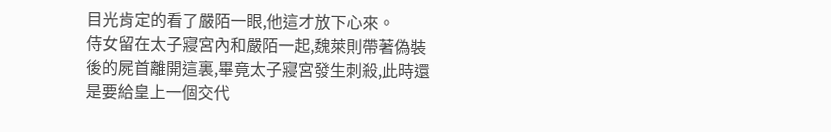目光肯定的看了嚴陌一眼,他這才放下心來。
侍女留在太子寢宮內和嚴陌一起,魏萊則帶著偽裝後的屍首離開這裏,畢竟太子寢宮發生刺殺,此時還是要給皇上一個交代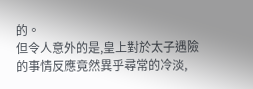的。
但令人意外的是,皇上對於太子遇險的事情反應竟然異乎尋常的冷淡,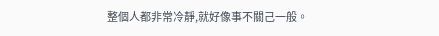整個人都非常冷靜,就好像事不關己一般。